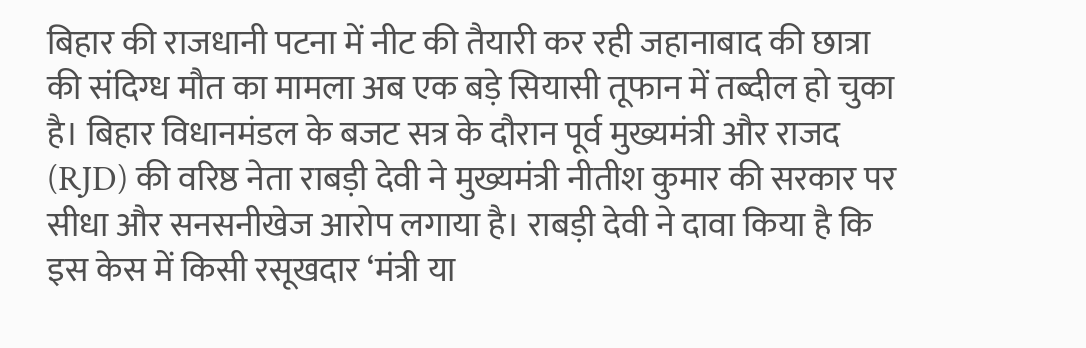बिहार की राजधानी पटना में नीट की तैयारी कर रही जहानाबाद की छात्रा की संदिग्ध मौत का मामला अब एक बड़े सियासी तूफान में तब्दील हो चुका है। बिहार विधानमंडल के बजट सत्र के दौरान पूर्व मुख्यमंत्री और राजद (RJD) की वरिष्ठ नेता राबड़ी देवी ने मुख्यमंत्री नीतीश कुमार की सरकार पर सीधा और सनसनीखेज आरोप लगाया है। राबड़ी देवी ने दावा किया है कि इस केस में किसी रसूखदार ‘मंत्री या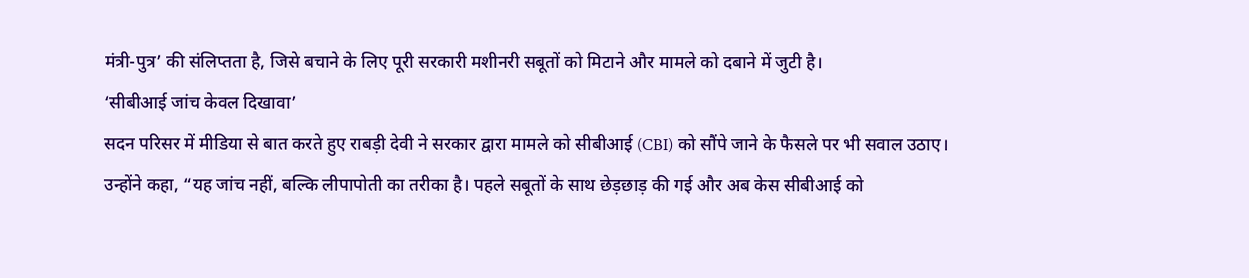मंत्री-पुत्र’ की संलिप्तता है, जिसे बचाने के लिए पूरी सरकारी मशीनरी सबूतों को मिटाने और मामले को दबाने में जुटी है।
‘सीबीआई जांच केवल दिखावा’
सदन परिसर में मीडिया से बात करते हुए राबड़ी देवी ने सरकार द्वारा मामले को सीबीआई (CBI) को सौंपे जाने के फैसले पर भी सवाल उठाए। उन्होंने कहा, “यह जांच नहीं, बल्कि लीपापोती का तरीका है। पहले सबूतों के साथ छेड़छाड़ की गई और अब केस सीबीआई को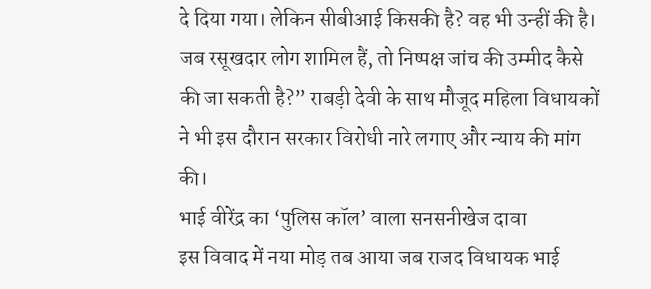दे दिया गया। लेकिन सीबीआई किसकी है? वह भी उन्हीं की है। जब रसूखदार लोग शामिल हैं, तो निष्पक्ष जांच की उम्मीद कैसे की जा सकती है?” राबड़ी देवी के साथ मौजूद महिला विधायकों ने भी इस दौरान सरकार विरोधी नारे लगाए और न्याय की मांग की।
भाई वीरेंद्र का ‘पुलिस कॉल’ वाला सनसनीखेज दावा
इस विवाद में नया मोड़ तब आया जब राजद विधायक भाई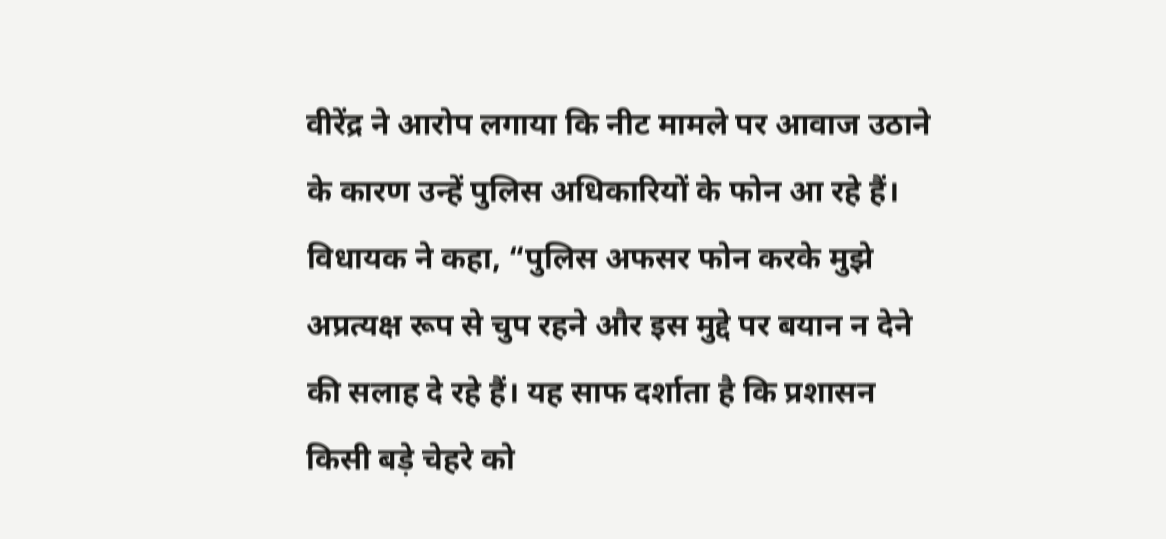वीरेंद्र ने आरोप लगाया कि नीट मामले पर आवाज उठाने के कारण उन्हें पुलिस अधिकारियों के फोन आ रहे हैं। विधायक ने कहा, “पुलिस अफसर फोन करके मुझे अप्रत्यक्ष रूप से चुप रहने और इस मुद्दे पर बयान न देने की सलाह दे रहे हैं। यह साफ दर्शाता है कि प्रशासन किसी बड़े चेहरे को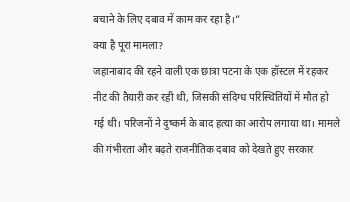बचाने के लिए दबाव में काम कर रहा है।”
क्या है पूरा मामला?
जहानाबाद की रहने वाली एक छात्रा पटना के एक हॉस्टल में रहकर नीट की तैयारी कर रही थी, जिसकी संदिग्ध परिस्थितियों में मौत हो गई थी। परिजनों ने दुष्कर्म के बाद हत्या का आरोप लगाया था। मामले की गंभीरता और बढ़ते राजनीतिक दबाव को देखते हुए सरकार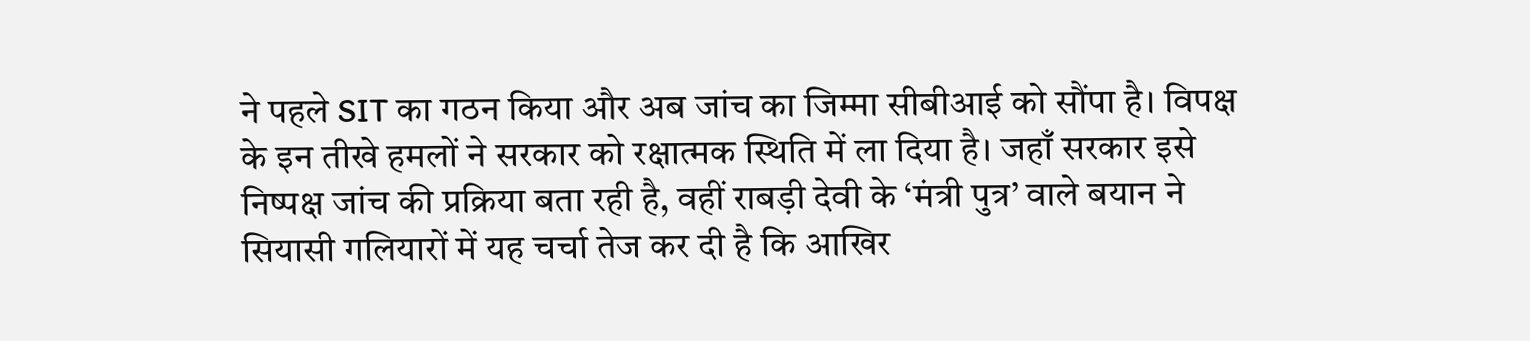ने पहले SIT का गठन किया और अब जांच का जिम्मा सीबीआई को सौंपा है। विपक्ष के इन तीखे हमलों ने सरकार को रक्षात्मक स्थिति में ला दिया है। जहाँ सरकार इसे निष्पक्ष जांच की प्रक्रिया बता रही है, वहीं राबड़ी देवी के ‘मंत्री पुत्र’ वाले बयान ने सियासी गलियारों में यह चर्चा तेज कर दी है कि आखिर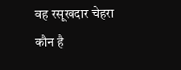वह रसूखदार चेहरा कौन है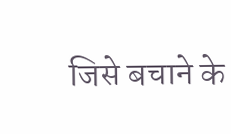जिसे बचाने के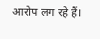आरोप लग रहे हैं।